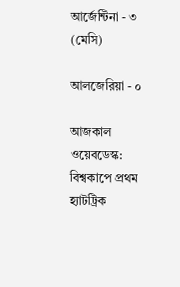আর্জেন্টিনা - ৩ (মেসি)

আলজেরিয়া - ০

আজকাল ওয়েবডেস্ক: বিশ্বকাপে প্রথম হ্যাটট্রিক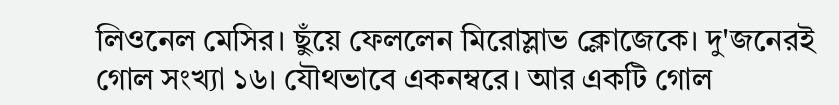লিওনেল মেসির। ছুঁয়ে ফেললেন মিরোস্লাভ ক্লোজেকে। দু'জনেরই গোল সংখ্যা ১৬। যৌথভাবে একনম্বরে। আর একটি গোল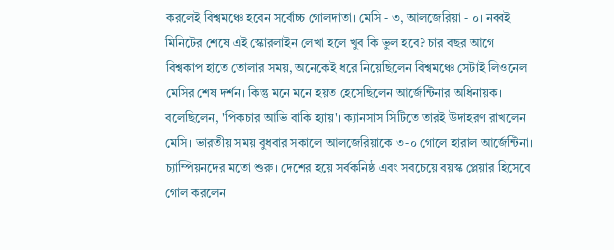করলেই বিশ্বমঞ্চে হবেন সর্বোচ্চ গোলদাতা। মেসি - ৩, আলজেরিয়া - ০। নব্বই মিনিটের শেষে এই স্কোরলাইন লেখা হলে খুব কি ভুল হবে? চার বছর আগে বিশ্বকাপ হাতে তোলার সময়, অনেকেই ধরে নিয়েছিলেন বিশ্বমঞ্চে সেটাই লিওনেল মেসির শেষ দর্শন। কিন্তু মনে মনে হয়ত হেসেছিলেন আর্জেন্টিনার অধিনায়ক। বলেছিলেন, 'পিকচার আভি বাকি হ্যায়'। ক্যানসাস সিটিতে তারই উদাহরণ রাখলেন মেসি। ভারতীয় সময় বুধবার সকালে আলজেরিয়াকে ৩-০ গোলে হারাল আর্জেন্টিনা। চ্যাম্পিয়নদের মতো শুরু। দেশের হয়ে সর্বকনিষ্ঠ এবং সবচেয়ে বয়স্ক প্লেয়ার হিসেবে গোল করলেন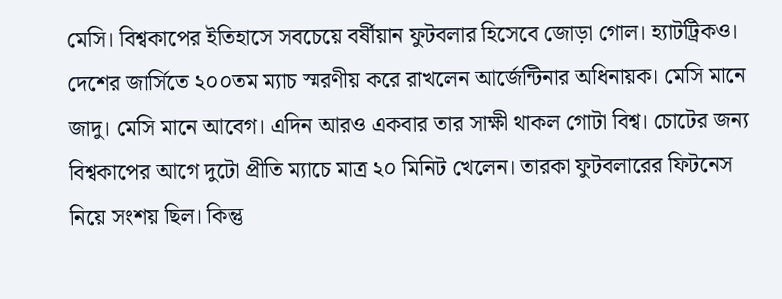মেসি। বিশ্বকাপের ইতিহাসে সবচেয়ে বর্ষীয়ান ফুটবলার হিসেবে জোড়া গোল। হ্যাটট্রিকও। দেশের জার্সিতে ২০০তম ম্যাচ স্মরণীয় করে রাখলেন আর্জেন্টিনার অধিনায়ক। মেসি মানে জাদু। মেসি মানে আবেগ। এদিন আরও একবার তার সাক্ষী থাকল গোটা বিশ্ব। চোটের জন্য বিশ্বকাপের আগে দুটো প্রীতি ম্যাচে মাত্র ২০ মিনিট খেলেন। তারকা ফুটবলারের ফিটনেস নিয়ে সংশয় ছিল। কিন্তু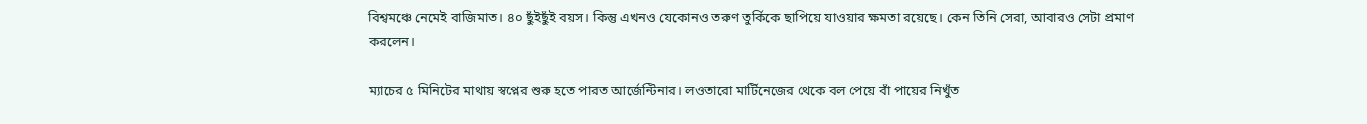বিশ্বমঞ্চে নেমেই বাজিমাত। ৪০ ছুঁইছুঁই বয়স। কিন্তু এখনও যেকোনও তরুণ তুর্কিকে ছাপিয়ে যাওয়ার ক্ষমতা রয়েছে। কেন তিনি সেরা, আবারও সেটা প্রমাণ করলেন।

ম্যাচের ৫ মিনিটের মাথায় স্বপ্নের শুরু হতে পারত আর্জেন্টিনার। লওতারো মার্টিনেজের থেকে বল পেয়ে বাঁ পায়ের নিখুঁত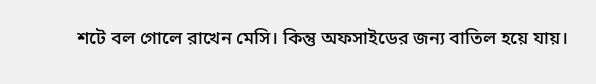শটে বল গোলে রাখেন মেসি। কিন্তু অফসাইডের জন্য বাতিল হয়ে যায়।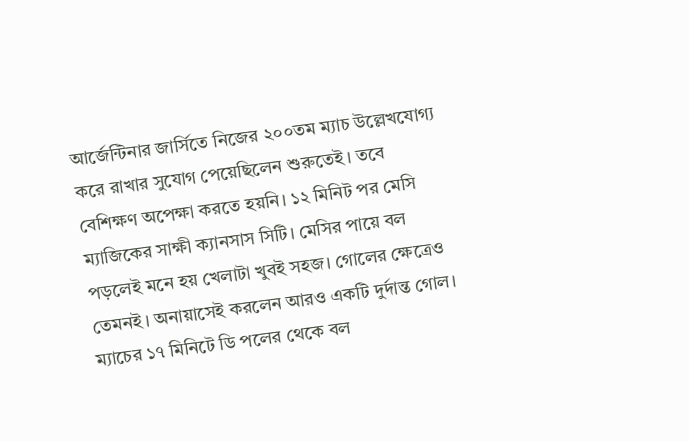আর্জেন্টিনার জার্সিতে নিজের ২০০তম ম্যাচ উল্লেখযোগ্য করে রাখার সুযোগ পেয়েছিলেন শুরুতেই। তবে বেশিক্ষণ অপেক্ষা করতে হয়নি। ১২ মিনিট পর মেসি ম্যাজিকের সাক্ষী ক্যানসাস সিটি। মেসির পায়ে বল পড়লেই মনে হয় খেলাটা খুবই সহজ। গোলের ক্ষেত্রেও তেমনই। অনায়াসেই করলেন আরও একটি দুর্দান্ত গোল। ম্যাচের ১৭ মিনিটে ডি পলের থেকে বল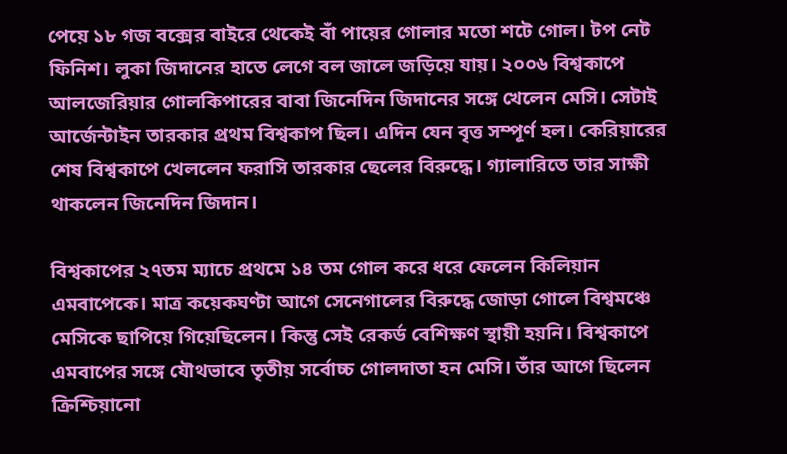পেয়ে ১৮ গজ বক্সের বাইরে থেকেই বাঁ পায়ের গোলার মতো শটে গোল। টপ নেট ফিনিশ। লুকা জিদানের হাতে লেগে বল জালে জড়িয়ে যায়। ২০০৬ বিশ্বকাপে আলজেরিয়ার গোলকিপারের বাবা জিনেদিন জিদানের সঙ্গে খেলেন মেসি। সেটাই আর্জেন্টাইন তারকার প্রথম বিশ্বকাপ ছিল। এদিন যেন বৃত্ত সম্পূর্ণ হল। কেরিয়ারের শেষ বিশ্বকাপে খেললেন ফরাসি তারকার ছেলের বিরুদ্ধে। গ্যালারিতে তার সাক্ষী থাকলেন জিনেদিন জিদান।

বিশ্বকাপের ২৭তম ম্যাচে প্রথমে ১৪ তম গোল করে ধরে ফেলেন কিলিয়ান এমবাপেকে। মাত্র কয়েকঘণ্টা আগে সেনেগালের বিরুদ্ধে জোড়া গোলে বিশ্বমঞ্চে মেসিকে ছাপিয়ে গিয়েছিলেন। কিন্তু সেই রেকর্ড বেশিক্ষণ স্থায়ী হয়নি। বিশ্বকাপে এমবাপের সঙ্গে যৌথভাবে তৃতীয় সর্বোচ্চ গোলদাতা হন মেসি। তাঁর আগে ছিলেন ক্রিশ্চিয়ানো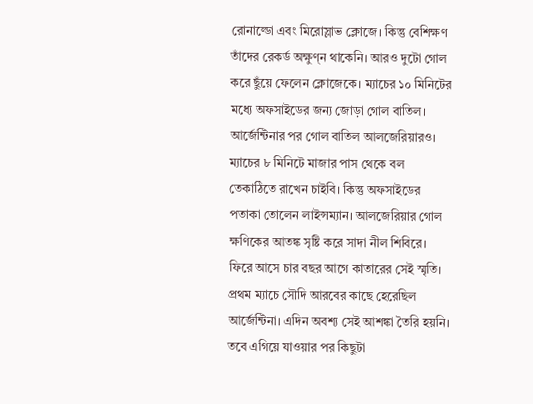রোনাল্ডো এবং মিরোস্লাভ ক্লোজে। কিন্তু বেশিক্ষণ তাঁদের রেকর্ড অক্ষুণ্ন থাকেনি। আরও দুটো গোল করে ছুঁয়ে ফেলেন ক্লোজেকে। ম্যাচের ১০ মিনিটের মধ্যে অফসাইডের জন্য জোড়া গোল বাতিল। আর্জেন্টিনার পর গোল বাতিল আলজেরিয়ারও। ম্যাচের ৮ মিনিটে মাজার পাস থেকে বল তেকাঠিতে রাখেন চাইবি। কিন্তু অফসাইডের পতাকা তোলেন লাইন্সম্যান। আলজেরিয়ার গোল ক্ষণিকের আতঙ্ক সৃষ্টি করে সাদা নীল শিবিরে। ফিরে আসে চার বছর আগে কাতারের সেই স্মৃতি। প্রথম ম্যাচে সৌদি আরবের কাছে হেরেছিল আর্জেন্টিনা। এদিন অবশ্য সেই আশঙ্কা তৈরি হয়নি। তবে এগিয়ে যাওয়ার পর কিছুটা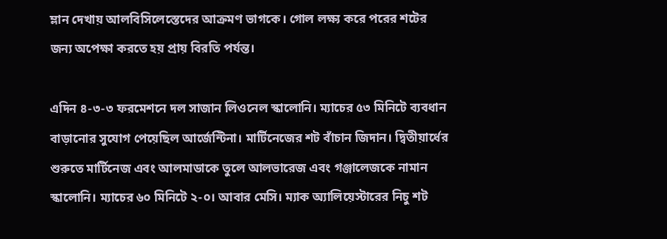ম্লান দেখায় আলবিসিলেস্তেদের আক্রমণ ভাগকে। গোল লক্ষ্য করে পরের শটের জন্য অপেক্ষা করতে হয় প্রায় বিরতি পর্যন্ত।

এদিন ৪-৩-৩ ফরমেশনে দল সাজান লিওনেল স্কালোনি। ম্যাচের ৫৩ মিনিটে ব্যবধান বাড়ানোর সুযোগ পেয়েছিল আর্জেন্টিনা। মার্টিনেজের শট বাঁচান জিদান। দ্বিতীয়ার্ধের শুরুতে মার্টিনেজ এবং আলমাডাকে তুলে আলভারেজ এবং গঞ্জালেজকে নামান স্কালোনি। ম্যাচের ৬০ মিনিটে ২-০। আবার মেসি। ম্যাক অ্যালিয়েস্টারের নিচু শট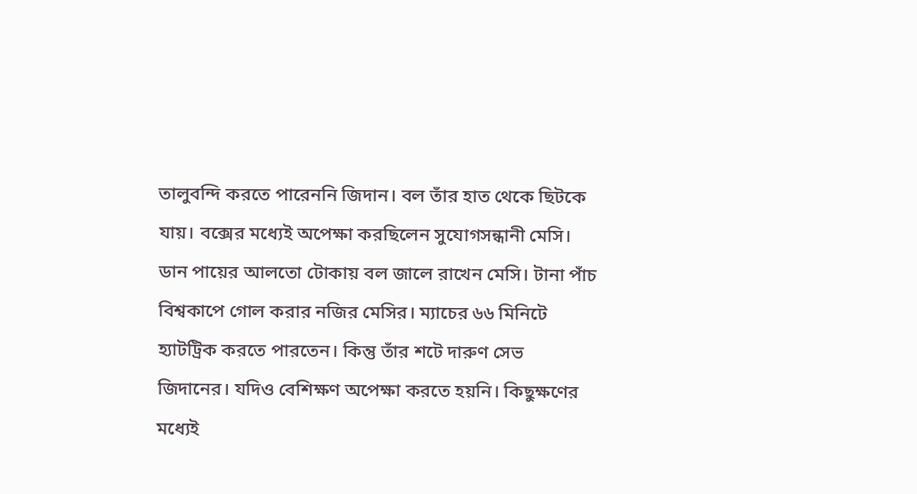তালুবন্দি করতে পারেননি জিদান। বল তাঁর হাত থেকে ছিটকে যায়। বক্সের মধ্যেই অপেক্ষা করছিলেন সুযোগসন্ধানী মেসি। ডান পায়ের আলতো টোকায় বল জালে রাখেন মেসি। টানা পাঁচ বিশ্বকাপে গোল করার নজির মেসির। ম্যাচের ৬৬ মিনিটে হ্যাটট্রিক করতে পারতেন। কিন্তু তাঁর শটে দারুণ সেভ জিদানের। যদিও বেশিক্ষণ অপেক্ষা করতে হয়নি। কিছুক্ষণের মধ্যেই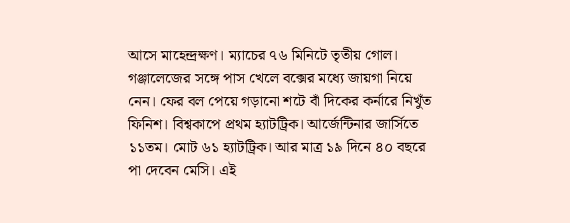আসে মাহেন্দ্রক্ষণ। ম্যাচের ৭৬ মিনিটে তৃতীয় গোল। গঞ্জালেজের সঙ্গে পাস খেলে বক্সের মধ্যে জায়গা নিয়ে নেন। ফের বল পেয়ে গড়ানো শটে বাঁ দিকের কর্নারে নিখুঁত ফিনিশ। বিশ্বকাপে প্রথম হ্যাটট্রিক। আর্জেন্টিনার জার্সিতে ১১তম। মোট ৬১ হ্যাটট্রিক। আর মাত্র ১৯ দিনে ৪০ বছরে পা দেবেন মেসি। এই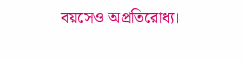বয়সেও অপ্রতিরোধ্য।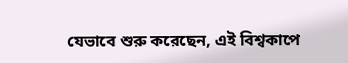যেভাবে শুরু করেছেন, এই বিশ্বকাপে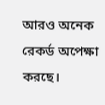আরও অনেক রেকর্ড অপেক্ষা করছে।